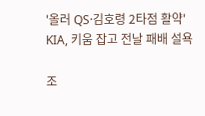'올러 QS·김호령 2타점 활약' KIA, 키움 잡고 전날 패배 설욕

조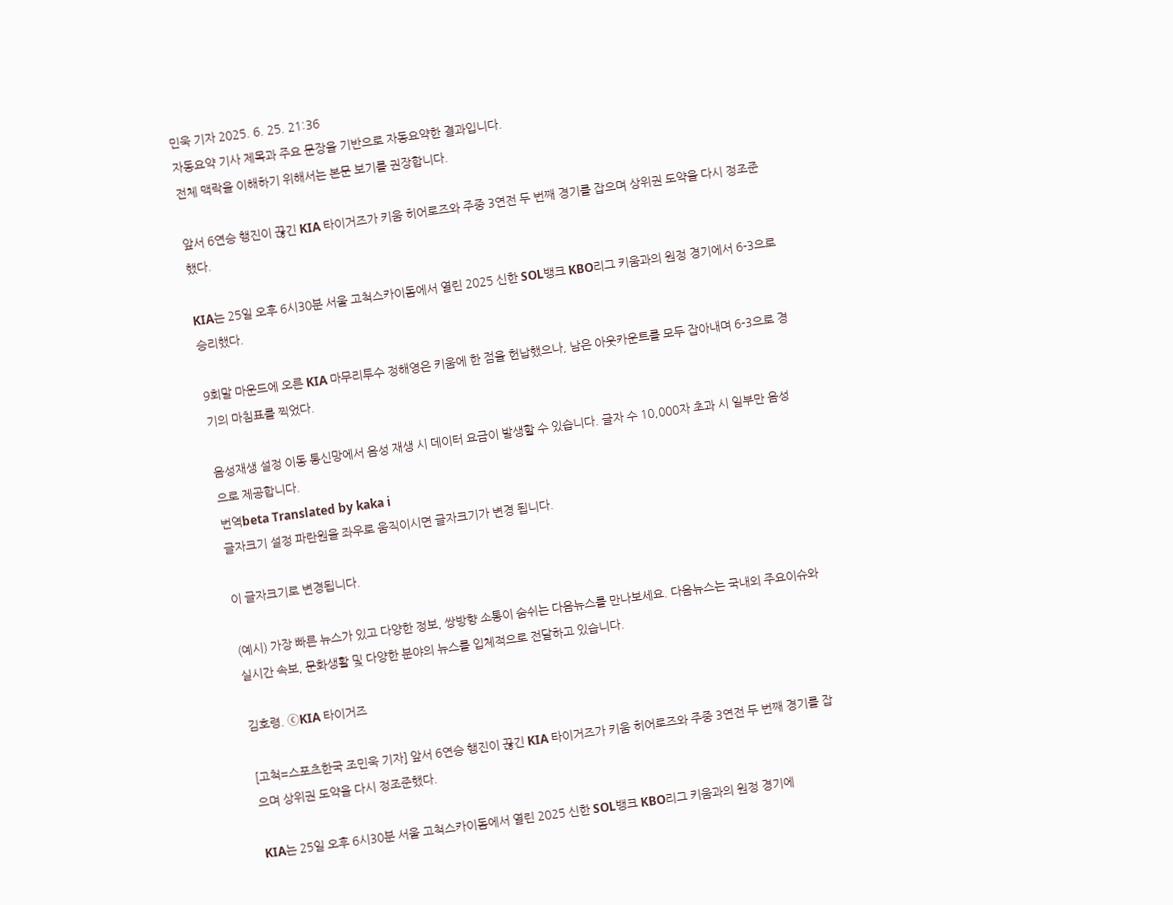민욱 기자 2025. 6. 25. 21:36
자동요약 기사 제목과 주요 문장을 기반으로 자동요약한 결과입니다.
전체 맥락을 이해하기 위해서는 본문 보기를 권장합니다.

앞서 6연승 행진이 끊긴 KIA 타이거즈가 키움 히어로즈와 주중 3연전 두 번째 경기를 잡으며 상위권 도약을 다시 정조준했다.

KIA는 25일 오후 6시30분 서울 고척스카이돔에서 열린 2025 신한 SOL뱅크 KBO리그 키움과의 원정 경기에서 6-3으로 승리했다.

9회말 마운드에 오른 KIA 마무리투수 정해영은 키움에 한 점을 헌납했으나, 남은 아웃카운트를 모두 잡아내며 6-3으로 경기의 마침표를 찍었다.

음성재생 설정 이동 통신망에서 음성 재생 시 데이터 요금이 발생할 수 있습니다. 글자 수 10,000자 초과 시 일부만 음성으로 제공합니다.
번역beta Translated by kaka i
글자크기 설정 파란원을 좌우로 움직이시면 글자크기가 변경 됩니다.

이 글자크기로 변경됩니다.

(예시) 가장 빠른 뉴스가 있고 다양한 정보, 쌍방향 소통이 숨쉬는 다음뉴스를 만나보세요. 다음뉴스는 국내외 주요이슈와 실시간 속보, 문화생활 및 다양한 분야의 뉴스를 입체적으로 전달하고 있습니다.

김호령. ⓒKIA 타이거즈

[고척=스포츠한국 조민욱 기자] 앞서 6연승 행진이 끊긴 KIA 타이거즈가 키움 히어로즈와 주중 3연전 두 번째 경기를 잡으며 상위권 도약을 다시 정조준했다.

KIA는 25일 오후 6시30분 서울 고척스카이돔에서 열린 2025 신한 SOL뱅크 KBO리그 키움과의 원정 경기에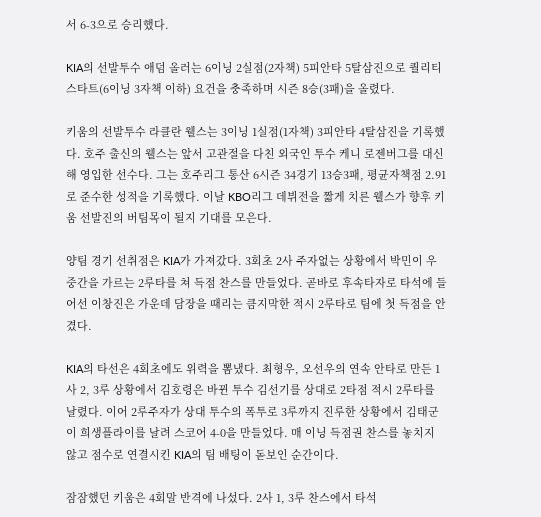서 6-3으로 승리했다.

KIA의 선발투수 애덤 올러는 6이닝 2실점(2자책) 5피안타 5탈삼진으로 퀄리티 스타트(6이닝 3자책 이하) 요건을 충족하며 시즌 8승(3패)을 올렸다.

키움의 선발투수 라클란 웰스는 3이닝 1실점(1자책) 3피안타 4탈삼진을 기록했다. 호주 출신의 웰스는 앞서 고관절을 다친 외국인 투수 케니 로젠버그를 대신해 영입한 선수다. 그는 호주리그 통산 6시즌 34경기 13승3패, 평균자책점 2.91로 준수한 성적을 기록했다. 이날 KBO리그 데뷔전을 짧게 치른 웰스가 향후 키움 선발진의 버팀목이 될지 기대를 모은다.

양팀 경기 선취점은 KIA가 가져갔다. 3회초 2사 주자없는 상황에서 박민이 우중간을 가르는 2루타를 쳐 득점 찬스를 만들었다. 곧바로 후속타자로 타석에 들어선 이창진은 가운데 담장을 때리는 큼지막한 적시 2루타로 팀에 첫 득점을 안겼다.

KIA의 타선은 4회초에도 위력을 뽐냈다. 최형우, 오선우의 연속 안타로 만든 1사 2, 3루 상황에서 김호령은 바뀐 투수 김선기를 상대로 2타점 적시 2루타를 날렸다. 이어 2루주자가 상대 투수의 폭투로 3루까지 진루한 상황에서 김태군이 희생플라이를 날려 스코어 4-0을 만들었다. 매 이닝 득점권 찬스를 놓치지 않고 점수로 연결시킨 KIA의 팀 배팅이 돋보인 순간이다.

잠잠했던 키움은 4회말 반격에 나섰다. 2사 1, 3루 찬스에서 타석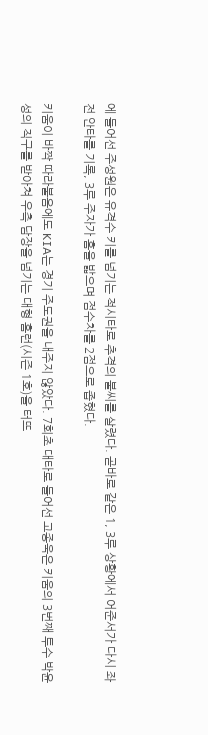에 들어선 주성원은 유격수 키를 넘기는 적시타로 추격의 불씨를 살렸다. 곧바로 같은 1, 3루 상황에서 어준서가 다시 좌전 안타를 기록, 3루 주자가 홈을 밟으며 점수차를 2점으로 좁혔다.

키움이 바짝 따라붙음에도 KIA는 경기 주도권을 내주지 않았다. 7회초 대타로 들어선 고종욱은 키움의 3번째 투수 박윤성의 직구를 받아쳐 우측 담장을 넘기는 대형 홈런(시즌 1호)을 터뜨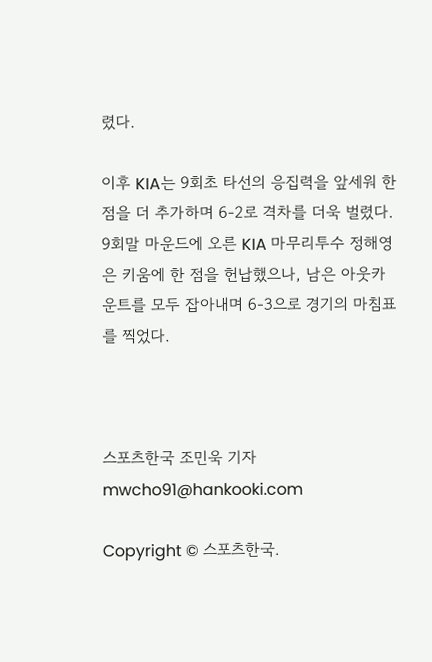렸다.

이후 KIA는 9회초 타선의 응집력을 앞세워 한 점을 더 추가하며 6-2로 격차를 더욱 벌렸다. 9회말 마운드에 오른 KIA 마무리투수 정해영은 키움에 한 점을 헌납했으나, 남은 아웃카운트를 모두 잡아내며 6-3으로 경기의 마침표를 찍었다.



스포츠한국 조민욱 기자 mwcho91@hankooki.com

Copyright © 스포츠한국.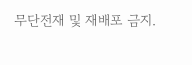무단전재 및 재배포 금지.